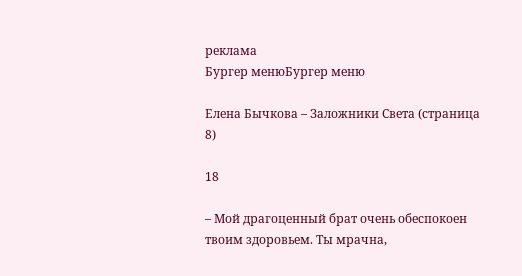реклама
Бургер менюБургер меню

Елена Бычкова – Заложники Света (страница 8)

18

– Мой драгоценный брат очень обеспокоен твоим здоровьем. Ты мрачна,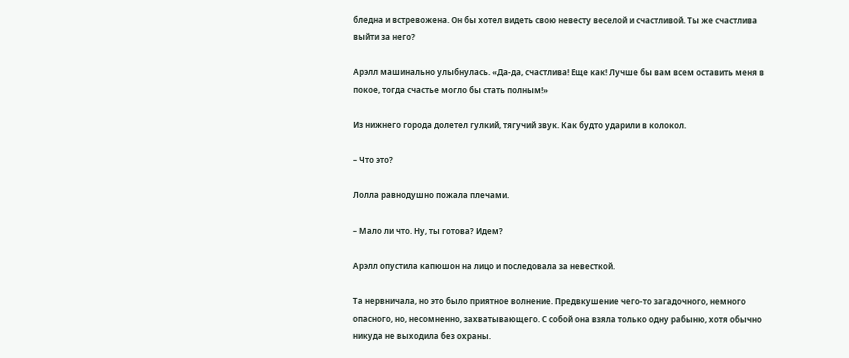бледна и встревожена. Он бы хотел видеть свою невесту веселой и счастливой. Ты же счастлива выйти за него?

Арэлл машинально улыбнулась. «Да-да, счастлива! Еще как! Лучше бы вам всем оставить меня в покое, тогда счастье могло бы стать полным!»

Из нижнего города долетел гулкий, тягучий звук. Как будто ударили в колокол.

– Что это?

Лолла равнодушно пожала плечами.

– Мало ли что. Ну, ты готова? Идем?

Арэлл опустила капюшон на лицо и последовала за невесткой.

Та нервничала, но это было приятное волнение. Предвкушение чего-то загадочного, немного опасного, но, несомненно, захватывающего. С собой она взяла только одну рабыню, хотя обычно никуда не выходила без охраны.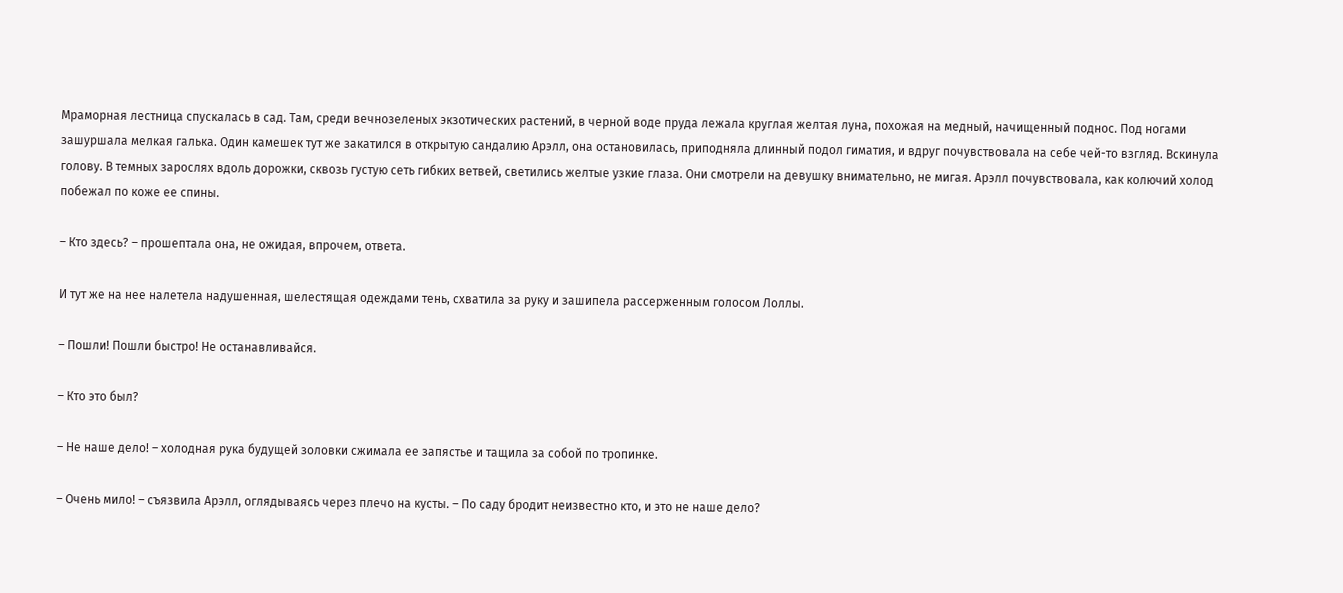Мраморная лестница спускалась в сад. Там, среди вечнозеленых экзотических растений, в черной воде пруда лежала круглая желтая луна, похожая на медный, начищенный поднос. Под ногами зашуршала мелкая галька. Один камешек тут же закатился в открытую сандалию Арэлл, она остановилась, приподняла длинный подол гиматия, и вдруг почувствовала на себе чей-то взгляд. Вскинула голову. В темных зарослях вдоль дорожки, сквозь густую сеть гибких ветвей, светились желтые узкие глаза. Они смотрели на девушку внимательно, не мигая. Арэлл почувствовала, как колючий холод побежал по коже ее спины.

– Кто здесь? – прошептала она, не ожидая, впрочем, ответа.

И тут же на нее налетела надушенная, шелестящая одеждами тень, схватила за руку и зашипела рассерженным голосом Лоллы.

– Пошли! Пошли быстро! Не останавливайся.

– Кто это был?

– Не наше дело! – холодная рука будущей золовки сжимала ее запястье и тащила за собой по тропинке.

– Очень мило! – съязвила Арэлл, оглядываясь через плечо на кусты. – По саду бродит неизвестно кто, и это не наше дело?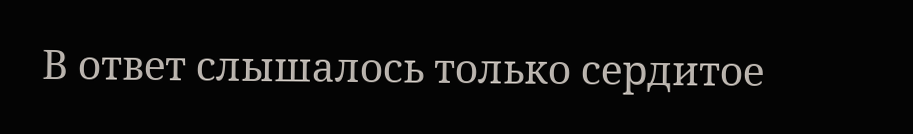В ответ слышалось только сердитое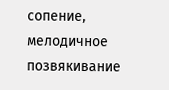сопение, мелодичное позвякивание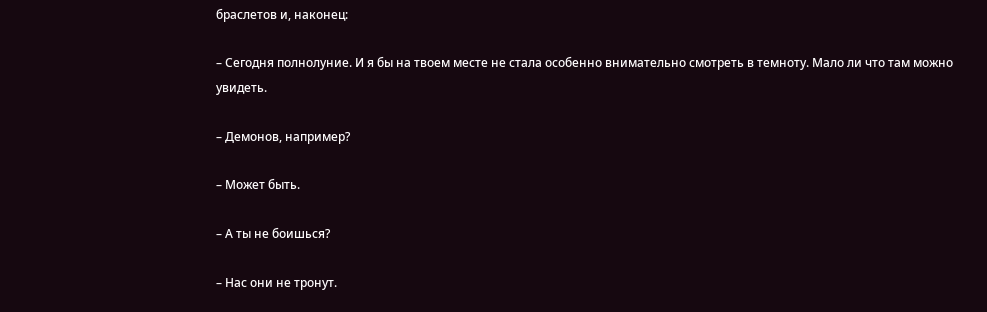браслетов и, наконец:

– Сегодня полнолуние. И я бы на твоем месте не стала особенно внимательно смотреть в темноту. Мало ли что там можно увидеть.

– Демонов, например?

– Может быть.

– А ты не боишься?

– Нас они не тронут.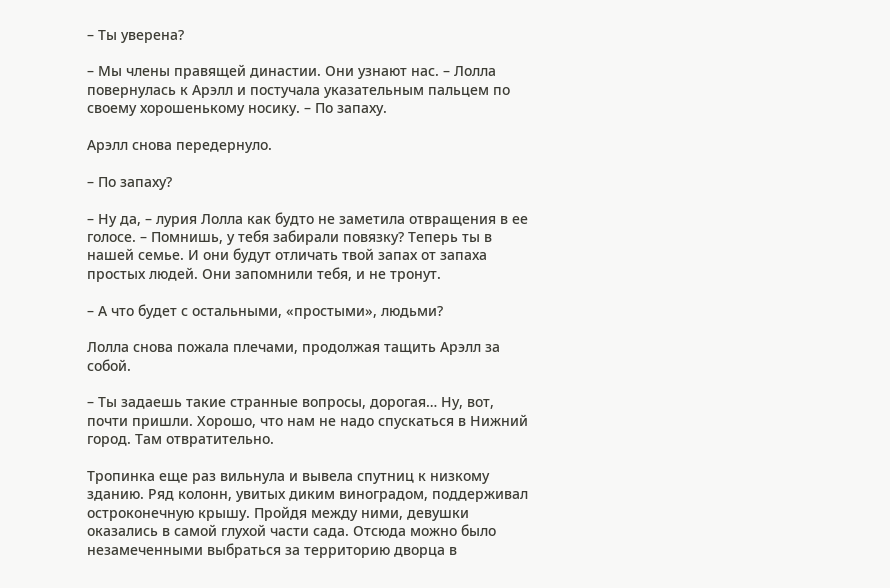– Ты уверена?

– Мы члены правящей династии. Они узнают нас. – Лолла повернулась к Арэлл и постучала указательным пальцем по своему хорошенькому носику. – По запаху.

Арэлл снова передернуло.

– По запаху?

– Ну да, – лурия Лолла как будто не заметила отвращения в ее голосе. – Помнишь, у тебя забирали повязку? Теперь ты в нашей семье. И они будут отличать твой запах от запаха простых людей. Они запомнили тебя, и не тронут.

– А что будет с остальными, «простыми», людьми?

Лолла снова пожала плечами, продолжая тащить Арэлл за собой.

– Ты задаешь такие странные вопросы, дорогая… Ну, вот, почти пришли. Хорошо, что нам не надо спускаться в Нижний город. Там отвратительно.

Тропинка еще раз вильнула и вывела спутниц к низкому зданию. Ряд колонн, увитых диким виноградом, поддерживал остроконечную крышу. Пройдя между ними, девушки оказались в самой глухой части сада. Отсюда можно было незамеченными выбраться за территорию дворца в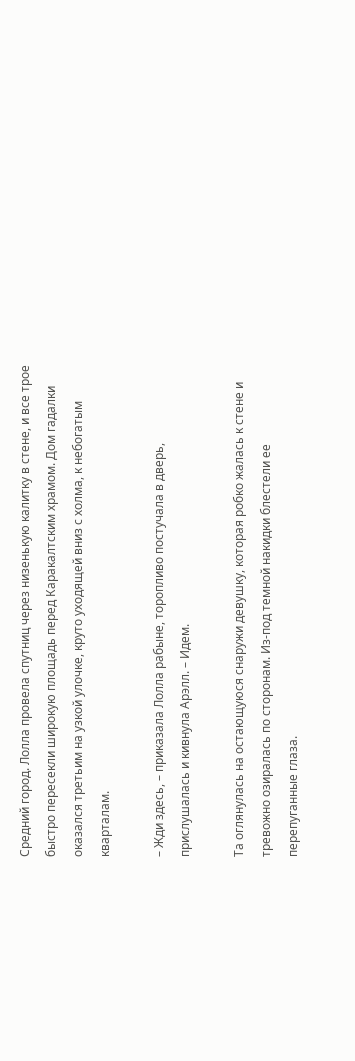Средний город. Лолла провела спутниц через низенькую калитку в стене, и все трое быстро пересекли широкую площадь перед Каракалтским храмом. Дом гадалки оказался третьим на узкой улочке, круто уходящей вниз с холма, к небогатым кварталам.

– Жди здесь, – приказала Лолла рабыне, торопливо постучала в дверь, прислушалась и кивнула Арэлл. – Идем.

Та оглянулась на остающуюся снаружи девушку, которая робко жалась к стене и тревожно озиралась по сторонам. Из-под темной накидки блестели ее перепуганные глаза.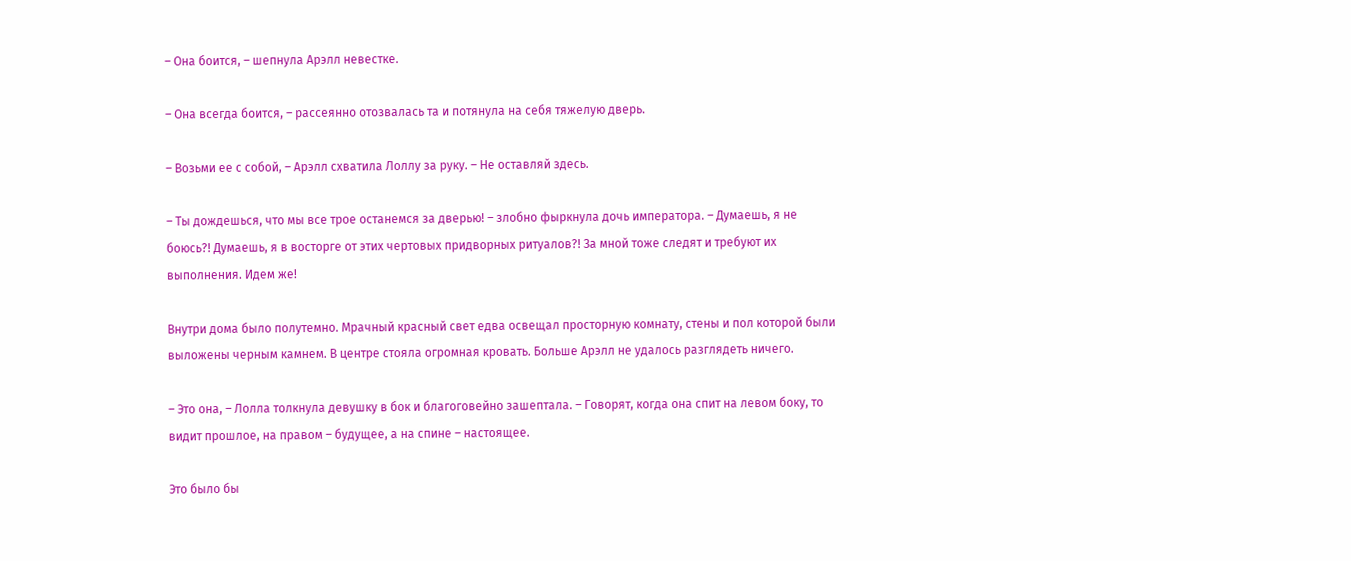– Она боится, – шепнула Арэлл невестке.

– Она всегда боится, – рассеянно отозвалась та и потянула на себя тяжелую дверь.

– Возьми ее с собой, – Арэлл схватила Лоллу за руку. – Не оставляй здесь.

– Ты дождешься, что мы все трое останемся за дверью! – злобно фыркнула дочь императора. – Думаешь, я не боюсь?! Думаешь, я в восторге от этих чертовых придворных ритуалов?! За мной тоже следят и требуют их выполнения. Идем же!

Внутри дома было полутемно. Мрачный красный свет едва освещал просторную комнату, стены и пол которой были выложены черным камнем. В центре стояла огромная кровать. Больше Арэлл не удалось разглядеть ничего.

– Это она, – Лолла толкнула девушку в бок и благоговейно зашептала. – Говорят, когда она спит на левом боку, то видит прошлое, на правом – будущее, а на спине – настоящее.

Это было бы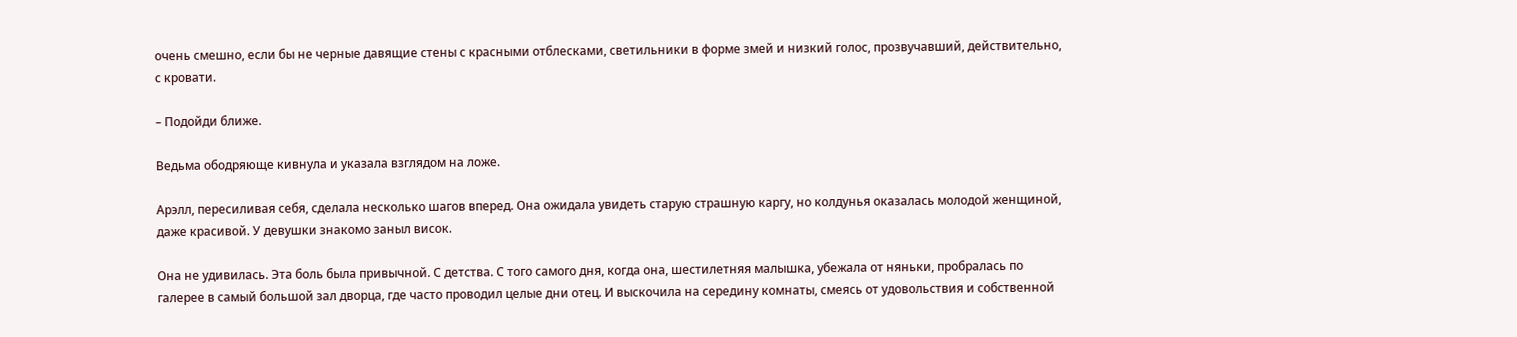очень смешно, если бы не черные давящие стены с красными отблесками, светильники в форме змей и низкий голос, прозвучавший, действительно, с кровати.

– Подойди ближе.

Ведьма ободряюще кивнула и указала взглядом на ложе.

Арэлл, пересиливая себя, сделала несколько шагов вперед. Она ожидала увидеть старую страшную каргу, но колдунья оказалась молодой женщиной, даже красивой. У девушки знакомо заныл висок.

Она не удивилась. Эта боль была привычной. С детства. С того самого дня, когда она, шестилетняя малышка, убежала от няньки, пробралась по галерее в самый большой зал дворца, где часто проводил целые дни отец. И выскочила на середину комнаты, смеясь от удовольствия и собственной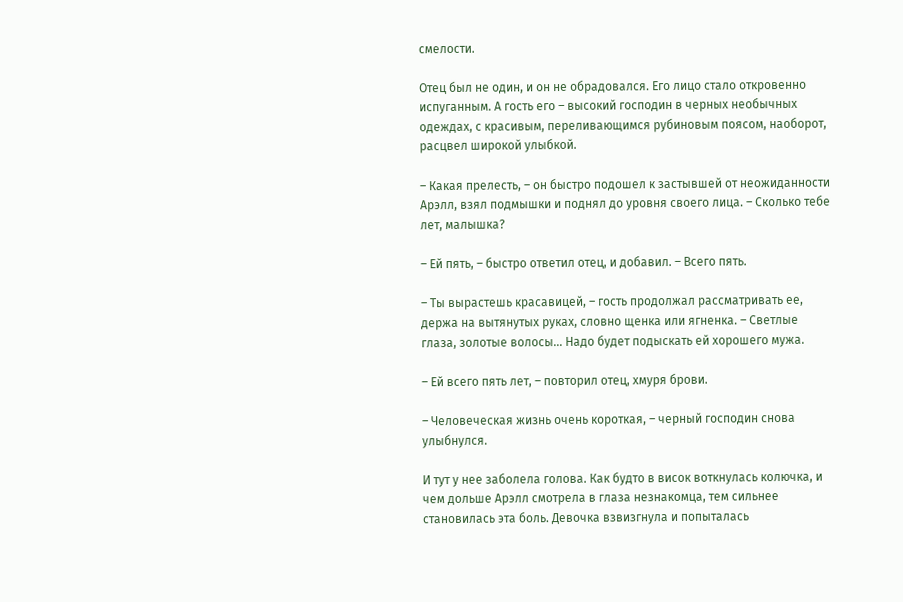смелости.

Отец был не один, и он не обрадовался. Его лицо стало откровенно испуганным. А гость его – высокий господин в черных необычных одеждах, с красивым, переливающимся рубиновым поясом, наоборот, расцвел широкой улыбкой.

– Какая прелесть, – он быстро подошел к застывшей от неожиданности Арэлл, взял подмышки и поднял до уровня своего лица. – Сколько тебе лет, малышка?

– Ей пять, – быстро ответил отец, и добавил. – Всего пять.

– Ты вырастешь красавицей, – гость продолжал рассматривать ее, держа на вытянутых руках, словно щенка или ягненка. – Светлые глаза, золотые волосы… Надо будет подыскать ей хорошего мужа.

– Ей всего пять лет, – повторил отец, хмуря брови.

– Человеческая жизнь очень короткая, – черный господин снова улыбнулся.

И тут у нее заболела голова. Как будто в висок воткнулась колючка, и чем дольше Арэлл смотрела в глаза незнакомца, тем сильнее становилась эта боль. Девочка взвизгнула и попыталась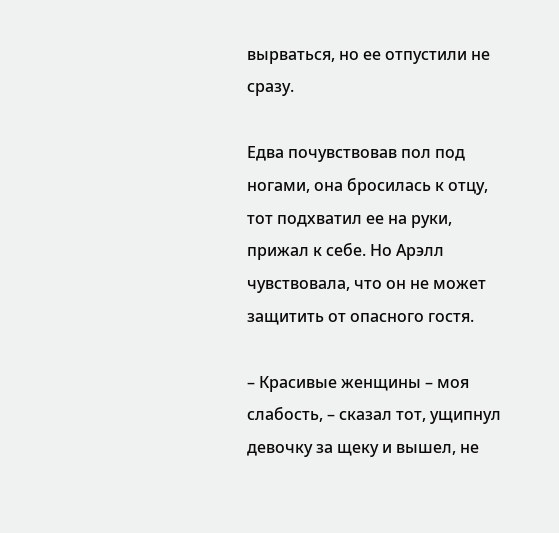вырваться, но ее отпустили не сразу.

Едва почувствовав пол под ногами, она бросилась к отцу, тот подхватил ее на руки, прижал к себе. Но Арэлл чувствовала, что он не может защитить от опасного гостя.

– Красивые женщины – моя слабость, – сказал тот, ущипнул девочку за щеку и вышел, не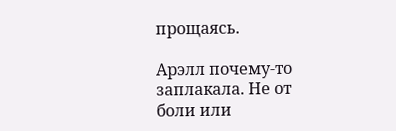прощаясь.

Арэлл почему-то заплакала. Не от боли или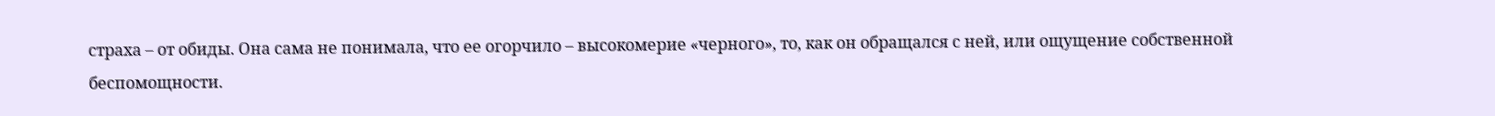страха – от обиды. Она сама не понимала, что ее огорчило – высокомерие «черного», то, как он обращался с ней, или ощущение собственной беспомощности.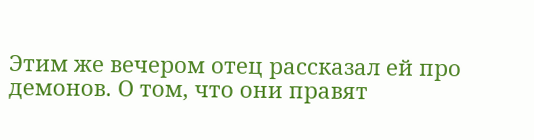Этим же вечером отец рассказал ей про демонов. О том, что они правят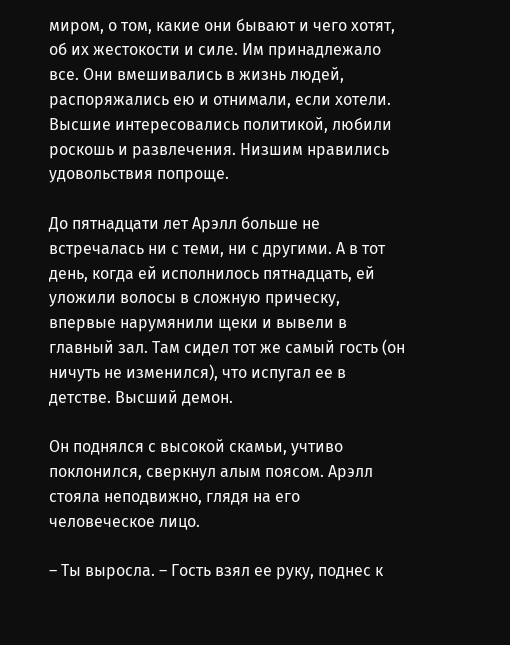миром, о том, какие они бывают и чего хотят, об их жестокости и силе. Им принадлежало все. Они вмешивались в жизнь людей, распоряжались ею и отнимали, если хотели. Высшие интересовались политикой, любили роскошь и развлечения. Низшим нравились удовольствия попроще.

До пятнадцати лет Арэлл больше не встречалась ни с теми, ни с другими. А в тот день, когда ей исполнилось пятнадцать, ей уложили волосы в сложную прическу, впервые нарумянили щеки и вывели в главный зал. Там сидел тот же самый гость (он ничуть не изменился), что испугал ее в детстве. Высший демон.

Он поднялся с высокой скамьи, учтиво поклонился, сверкнул алым поясом. Арэлл стояла неподвижно, глядя на его человеческое лицо.

– Ты выросла. – Гость взял ее руку, поднес к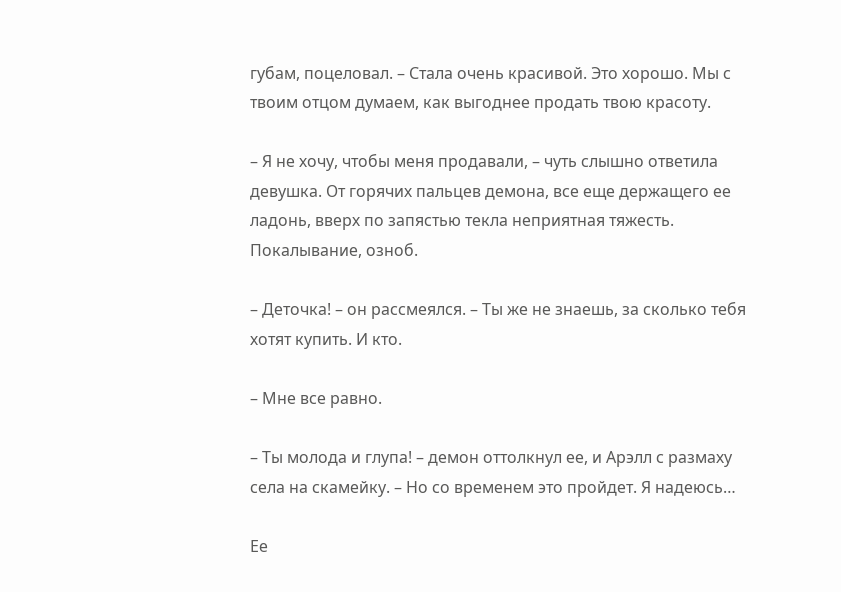губам, поцеловал. – Стала очень красивой. Это хорошо. Мы с твоим отцом думаем, как выгоднее продать твою красоту.

– Я не хочу, чтобы меня продавали, – чуть слышно ответила девушка. От горячих пальцев демона, все еще держащего ее ладонь, вверх по запястью текла неприятная тяжесть. Покалывание, озноб.

– Деточка! – он рассмеялся. – Ты же не знаешь, за сколько тебя хотят купить. И кто.

– Мне все равно.

– Ты молода и глупа! – демон оттолкнул ее, и Арэлл с размаху села на скамейку. – Но со временем это пройдет. Я надеюсь…

Ее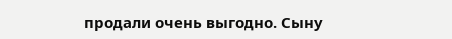продали очень выгодно. Сыну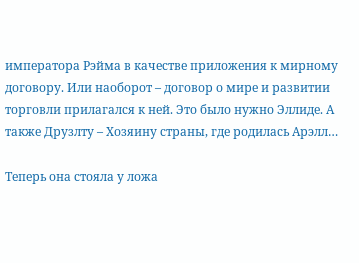императора Рэйма в качестве приложения к мирному договору. Или наоборот – договор о мире и развитии торговли прилагался к ней. Это было нужно Эллиде. А также Друзлту – Хозяину страны, где родилась Арэлл…

Теперь она стояла у ложа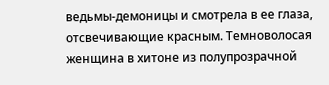ведьмы-демоницы и смотрела в ее глаза, отсвечивающие красным. Темноволосая женщина в хитоне из полупрозрачной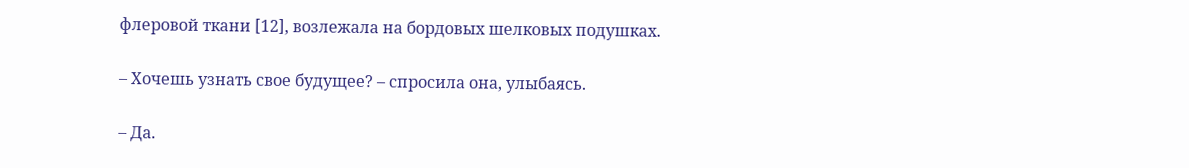флеровой ткани [12], возлежала на бордовых шелковых подушках.

– Хочешь узнать свое будущее? – спросила она, улыбаясь.

– Да.